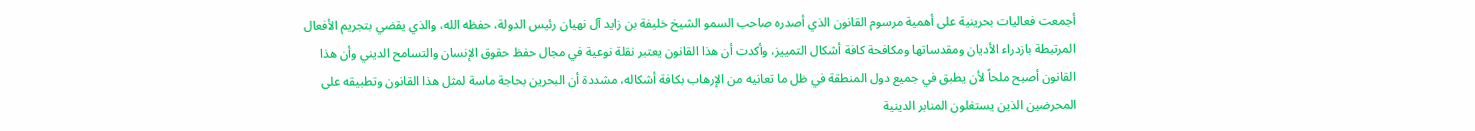أجمعت فعاليات بحرينية على أهمية مرسوم القانون الذي أصدره صاحب السمو الشيخ خليفة بن زايد آل نهيان رئيس الدولة، حفظه الله، والذي يقضي بتجريم الأفعال المرتبطة بازدراء الأديان ومقدساتها ومكافحة كافة أشكال التمييز، وأكدت أن هذا القانون يعتبر نقلة نوعية في مجال حفظ حقوق الإنسان والتسامح الديني وأن هذا القانون أصبح ملحاً لأن يطبق في جميع دول المنطقة في ظل ما تعانيه من الإرهاب بكافة أشكاله، مشددة أن البحرين بحاجة ماسة لمثل هذا القانون وتطبيقه على المحرضين الذين يستغلون المنابر الدينية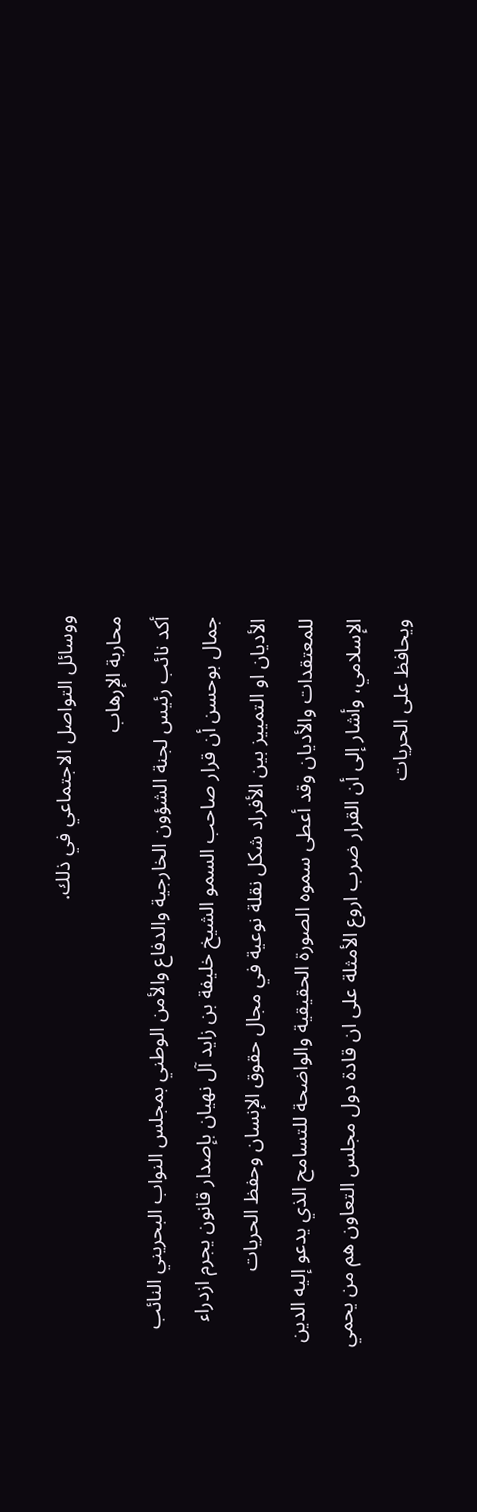ووسائل التواصل الاجتماعي في ذلك.
محاربة الإرهاب
أكد نائب رئيس لجنة الشؤون الخارجية والدفاع والأمن الوطني بمجلس النواب البحريني النائب جمال بوحسن أن قرار صاحب السمو الشيخ خليفة بن زايد آل نهيان بإصدار قانون يجرم ازدراء الأديان او التمييز بين الأفراد شكل نقلة نوعية في مجال حقوق الإنسان وحفظ الحريات للمعتقدات والأديان وقد أعطى سموه الصورة الحقيقية والواضحة للتسامح الذي يدعو إليه الدين الإسلامي، وأشار إلى أن القرار ضرب اروع الأمثلة على ان قادة دول مجلس التعاون هم من يحمي ويحافظ على الحريات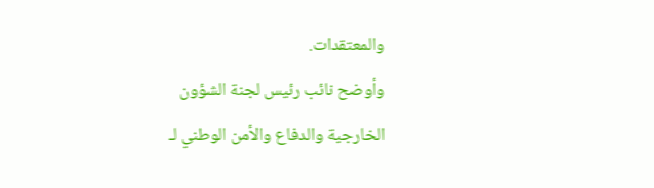والمعتقدات.
وأوضح نائب رئيس لجنة الشؤون الخارجية والدفاع والأمن الوطني لـ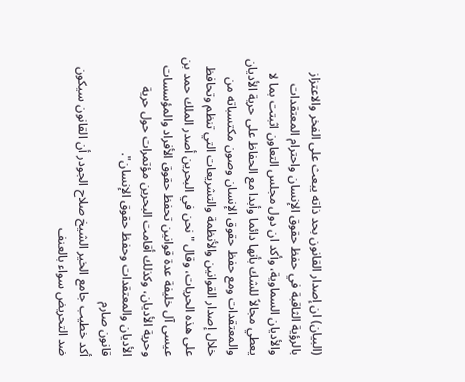(البيان) ان إصدار القانون بحد ذاته يبعث على الفخر والاعتزاز بالرؤية الثاقبة في حفظ حقوق الإنسان واحترام المعتقدات والأديان السماوية، وأكد ان دول مجلس التعاون اثبتت بما لا يعطي مجالاً للشك بأنها دائما وأبدا مع الحفاظ على حرية الأديان والمعتقدات ومع حفظ حقوق الإنسان وصون مكتسباته من خلال إصدار القوانين والأنظمة والتشريعات التي تنظم وتحافظ على هذه الحريات، وقال "نحن في البحرين أصدر الملك حمد بن عيسى آل خليفة عدة قوانين تحفظ حقوق الأفراد والمؤسسات وحرية الأديان، وكذلك أقامت البحرين مؤتمرات حول حرية الأديان والمعتقدات وحفظ حقوق الإنسان".
قانون صارم
أكد خطيب جامع الخير الشيخ صلاح الجودر أن القانون سيكون ضد التحريض سواء بالعنف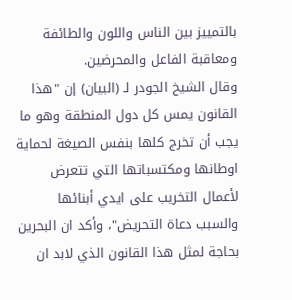بالتمييز بين الناس واللون والطائفة ومعاقبة الفاعل والمحرضين.
وقال الشيخ الجودر لـ (البيان) إن "هذا القانون يمس كل دول المنطقة وهو ما يجب أن تخرج كلها بنفس الصيغة لحماية اوطانها ومكتسباتها التي تتعرض لأعمال التخريب على ايدي أبنائها والسبب دعاة التحريض"، وأكد ان البحرين بحاجة لمثل هذا القانون الذي لابد ان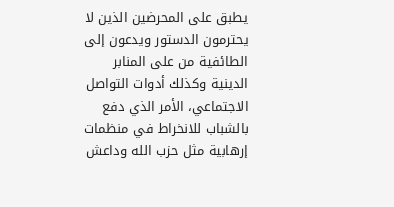يطبق على المحرضين الذين لا يحترمون الدستور ويدعون إلى الطائفية من على المنابر الدينية وكذلك أدوات التواصل الاجتماعي، الأمر الذي دفع بالشباب للانخراط في منظمات إرهابية مثل حزب الله وداعش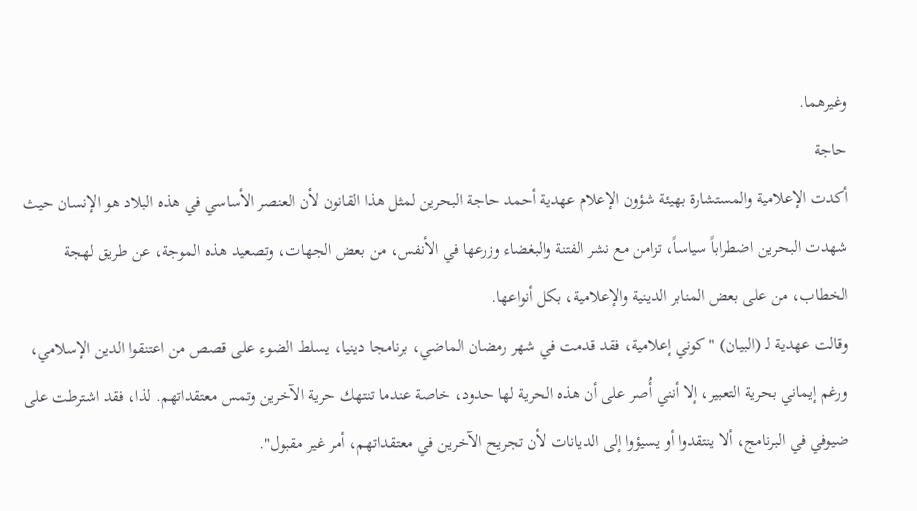وغيرهما.
حاجة
أكدت الإعلامية والمستشارة بهيئة شؤون الإعلام عهدية أحمد حاجة البحرين لمثل هذا القانون لأن العنصر الأساسي في هذه البلاد هو الإنسان حيث شهدت البحرين اضطراباً سياساً، تزامن مع نشر الفتنة والبغضاء وزرعها في الأنفس، من بعض الجهات، وتصعيد هذه الموجة، عن طريق لهجة الخطاب، من على بعض المنابر الدينية والإعلامية، بكل أنواعها.
وقالت عهدية لـ (البيان) "كوني إعلامية، فقد قدمت في شهر رمضان الماضي، برنامجا دينيا، يسلط الضوء على قصص من اعتنقوا الدين الإسلامي، ورغم إيماني بحرية التعبير، إلا أنني أُصر على أن هذه الحرية لها حدود، خاصة عندما تنتهك حرية الآخرين وتمس معتقداتهم. لذا، فقد اشترطت على ضيوفي في البرنامج، ألا ينتقدوا أو يسيؤوا إلى الديانات لأن تجريح الآخرين في معتقداتهم، أمر غير مقبول".